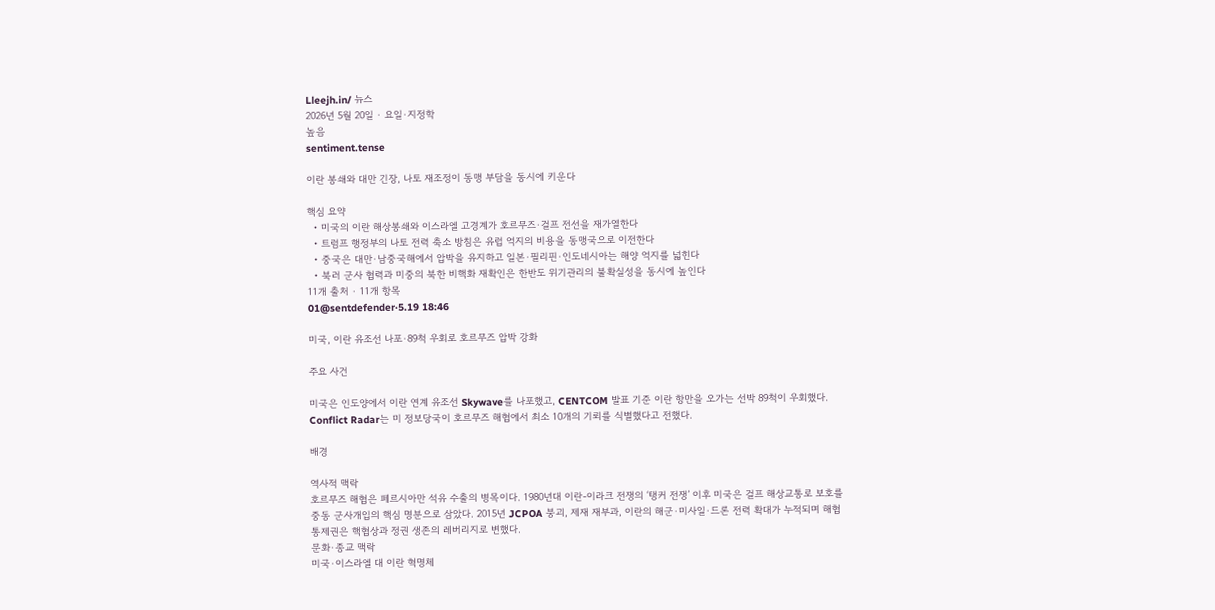Lleejh.in/ 뉴스
2026년 5월 20일 · 요일·지정학
높음
sentiment.tense

이란 봉쇄와 대만 긴장, 나토 재조정이 동맹 부담을 동시에 키운다

핵심 요약
  • 미국의 이란 해상봉쇄와 이스라엘 고경계가 호르무즈·걸프 전선을 재가열한다
  • 트럼프 행정부의 나토 전력 축소 방침은 유럽 억지의 비용을 동맹국으로 이전한다
  • 중국은 대만·남중국해에서 압박을 유지하고 일본·필리핀·인도네시아는 해양 억지를 넓힌다
  • 북러 군사 협력과 미중의 북한 비핵화 재확인은 한반도 위기관리의 불확실성을 동시에 높인다
11개 출처 · 11개 항목
01@sentdefender·5.19 18:46

미국, 이란 유조선 나포·89척 우회로 호르무즈 압박 강화

주요 사건

미국은 인도양에서 이란 연계 유조선 Skywave를 나포했고, CENTCOM 발표 기준 이란 항만을 오가는 선박 89척이 우회했다. Conflict Radar는 미 정보당국이 호르무즈 해협에서 최소 10개의 기뢰를 식별했다고 전했다.

배경

역사적 맥락
호르무즈 해협은 페르시아만 석유 수출의 병목이다. 1980년대 이란-이라크 전쟁의 ‘탱커 전쟁’ 이후 미국은 걸프 해상교통로 보호를 중동 군사개입의 핵심 명분으로 삼았다. 2015년 JCPOA 붕괴, 제재 재부과, 이란의 해군·미사일·드론 전력 확대가 누적되며 해협 통제권은 핵협상과 정권 생존의 레버리지로 변했다.
문화·종교 맥락
미국·이스라엘 대 이란 혁명체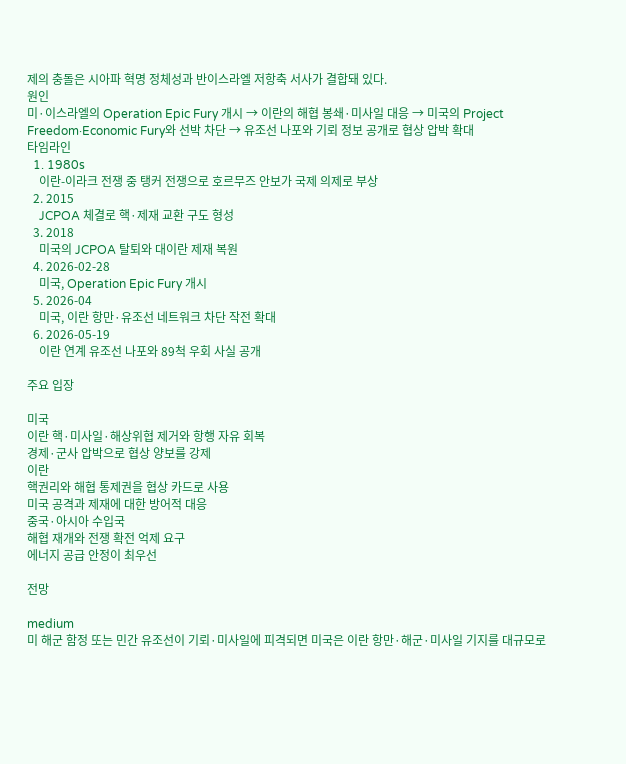제의 충돌은 시아파 혁명 정체성과 반이스라엘 저항축 서사가 결합돼 있다.
원인
미·이스라엘의 Operation Epic Fury 개시 → 이란의 해협 봉쇄·미사일 대응 → 미국의 Project Freedom·Economic Fury와 선박 차단 → 유조선 나포와 기뢰 정보 공개로 협상 압박 확대
타임라인
  1. 1980s
    이란-이라크 전쟁 중 탱커 전쟁으로 호르무즈 안보가 국제 의제로 부상
  2. 2015
    JCPOA 체결로 핵·제재 교환 구도 형성
  3. 2018
    미국의 JCPOA 탈퇴와 대이란 제재 복원
  4. 2026-02-28
    미국, Operation Epic Fury 개시
  5. 2026-04
    미국, 이란 항만·유조선 네트워크 차단 작전 확대
  6. 2026-05-19
    이란 연계 유조선 나포와 89척 우회 사실 공개

주요 입장

미국
이란 핵·미사일·해상위협 제거와 항행 자유 회복
경제·군사 압박으로 협상 양보를 강제
이란
핵권리와 해협 통제권을 협상 카드로 사용
미국 공격과 제재에 대한 방어적 대응
중국·아시아 수입국
해협 재개와 전쟁 확전 억제 요구
에너지 공급 안정이 최우선

전망

medium
미 해군 함정 또는 민간 유조선이 기뢰·미사일에 피격되면 미국은 이란 항만·해군·미사일 기지를 대규모로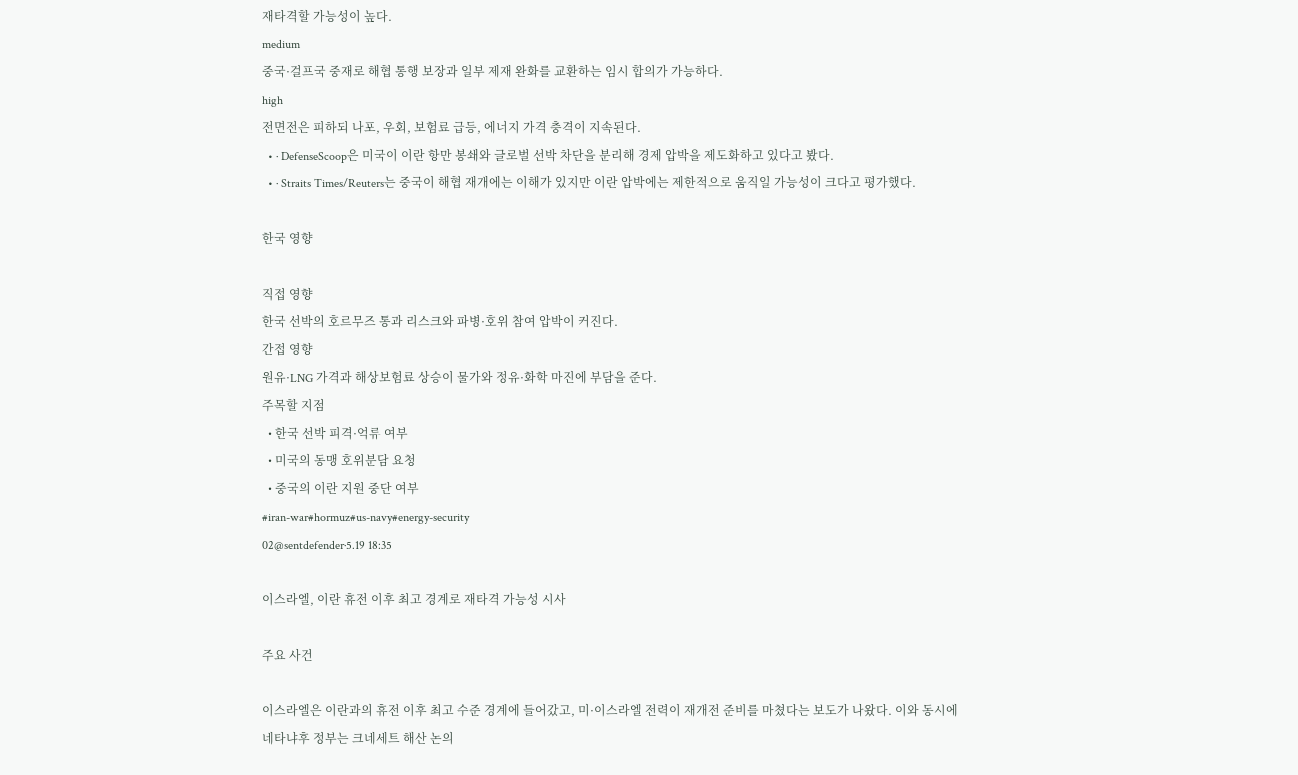재타격할 가능성이 높다.
medium
중국·걸프국 중재로 해협 통행 보장과 일부 제재 완화를 교환하는 임시 합의가 가능하다.
high
전면전은 피하되 나포, 우회, 보험료 급등, 에너지 가격 충격이 지속된다.
  • · DefenseScoop은 미국이 이란 항만 봉쇄와 글로벌 선박 차단을 분리해 경제 압박을 제도화하고 있다고 봤다.
  • · Straits Times/Reuters는 중국이 해협 재개에는 이해가 있지만 이란 압박에는 제한적으로 움직일 가능성이 크다고 평가했다.

한국 영향

직접 영향
한국 선박의 호르무즈 통과 리스크와 파병·호위 참여 압박이 커진다.
간접 영향
원유·LNG 가격과 해상보험료 상승이 물가와 정유·화학 마진에 부담을 준다.
주목할 지점
  • 한국 선박 피격·억류 여부
  • 미국의 동맹 호위분담 요청
  • 중국의 이란 지원 중단 여부
#iran-war#hormuz#us-navy#energy-security
02@sentdefender·5.19 18:35

이스라엘, 이란 휴전 이후 최고 경계로 재타격 가능성 시사

주요 사건

이스라엘은 이란과의 휴전 이후 최고 수준 경계에 들어갔고, 미·이스라엘 전력이 재개전 준비를 마쳤다는 보도가 나왔다. 이와 동시에 네타냐후 정부는 크네세트 해산 논의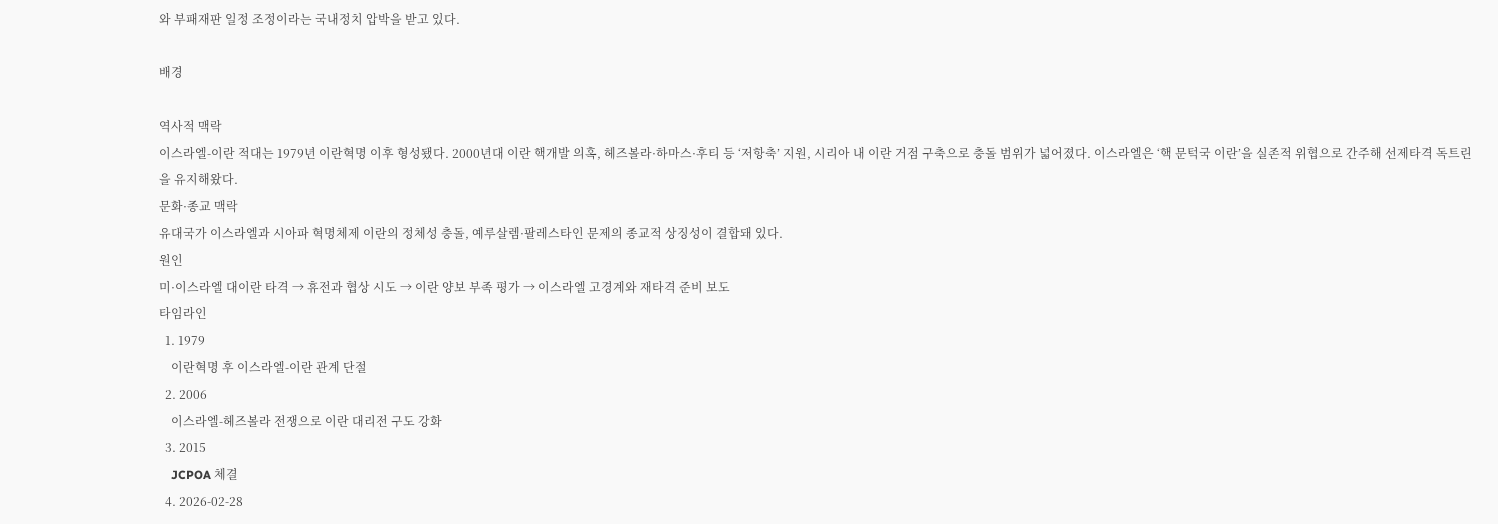와 부패재판 일정 조정이라는 국내정치 압박을 받고 있다.

배경

역사적 맥락
이스라엘-이란 적대는 1979년 이란혁명 이후 형성됐다. 2000년대 이란 핵개발 의혹, 헤즈볼라·하마스·후티 등 ‘저항축’ 지원, 시리아 내 이란 거점 구축으로 충돌 범위가 넓어졌다. 이스라엘은 ‘핵 문턱국 이란’을 실존적 위협으로 간주해 선제타격 독트린을 유지해왔다.
문화·종교 맥락
유대국가 이스라엘과 시아파 혁명체제 이란의 정체성 충돌, 예루살렘·팔레스타인 문제의 종교적 상징성이 결합돼 있다.
원인
미·이스라엘 대이란 타격 → 휴전과 협상 시도 → 이란 양보 부족 평가 → 이스라엘 고경계와 재타격 준비 보도
타임라인
  1. 1979
    이란혁명 후 이스라엘-이란 관계 단절
  2. 2006
    이스라엘-헤즈볼라 전쟁으로 이란 대리전 구도 강화
  3. 2015
    JCPOA 체결
  4. 2026-02-28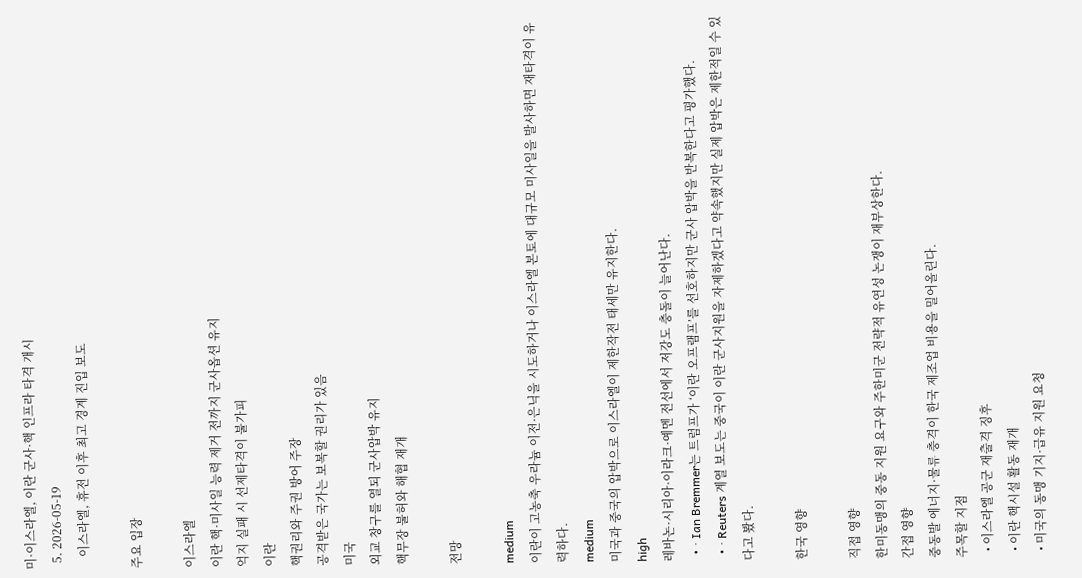미·이스라엘, 이란 군사·핵 인프라 타격 개시
  5. 2026-05-19
    이스라엘, 휴전 이후 최고 경계 진입 보도

주요 입장

이스라엘
이란 핵·미사일 능력 제거 전까지 군사옵션 유지
억지 실패 시 선제타격이 불가피
이란
핵권리와 주권 방어 주장
공격받은 국가는 보복할 권리가 있음
미국
외교 창구를 열되 군사압박 유지
핵무장 불허와 해협 재개

전망

medium
이란이 고농축 우라늄 이전·은닉을 시도하거나 이스라엘 본토에 대규모 미사일을 발사하면 재타격이 유력하다.
medium
미국과 중국의 압박으로 이스라엘이 제한작전 태세만 유지한다.
high
레바논·시리아·이라크·예멘 전선에서 저강도 충돌이 늘어난다.
  • · Ian Bremmer는 트럼프가 ‘이란 오프램프’를 선호하지만 군사 압박을 반복한다고 평가했다.
  • · Reuters 계열 보도는 중국이 이란 군사지원을 자제하겠다고 약속했지만 실제 압박은 제한적일 수 있다고 봤다.

한국 영향

직접 영향
한미동맹의 중동 지원 요구와 주한미군 전략적 유연성 논쟁이 재부상한다.
간접 영향
중동발 에너지·물류 충격이 한국 제조업 비용을 밀어올린다.
주목할 지점
  • 이스라엘 공군 재출격 징후
  • 이란 핵시설 활동 재개
  • 미국의 동맹 기지·급유 지원 요청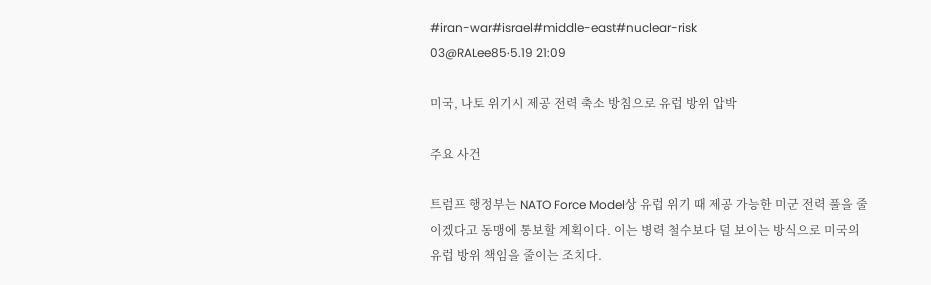#iran-war#israel#middle-east#nuclear-risk
03@RALee85·5.19 21:09

미국, 나토 위기시 제공 전력 축소 방침으로 유럽 방위 압박

주요 사건

트럼프 행정부는 NATO Force Model상 유럽 위기 때 제공 가능한 미군 전력 풀을 줄이겠다고 동맹에 통보할 계획이다. 이는 병력 철수보다 덜 보이는 방식으로 미국의 유럽 방위 책임을 줄이는 조치다.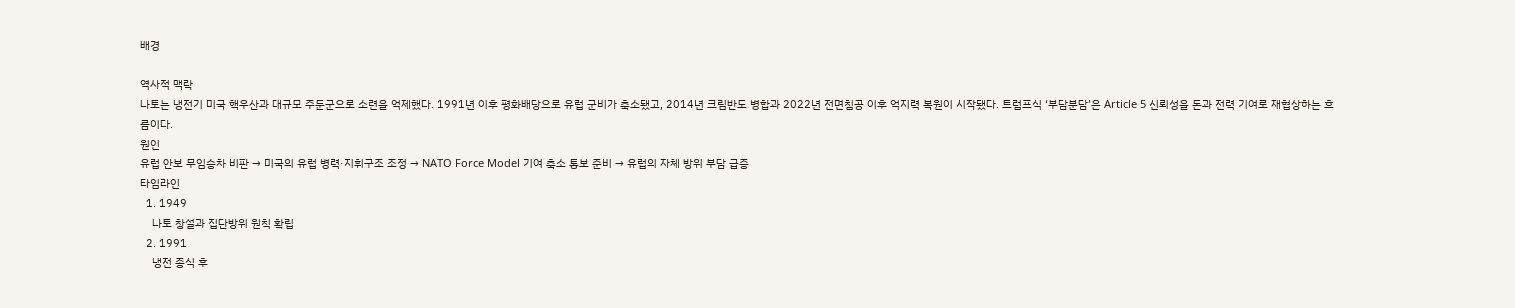배경

역사적 맥락
나토는 냉전기 미국 핵우산과 대규모 주둔군으로 소련을 억제했다. 1991년 이후 평화배당으로 유럽 군비가 축소됐고, 2014년 크림반도 병합과 2022년 전면침공 이후 억지력 복원이 시작됐다. 트럼프식 ‘부담분담’은 Article 5 신뢰성을 돈과 전력 기여로 재협상하는 흐름이다.
원인
유럽 안보 무임승차 비판 → 미국의 유럽 병력·지휘구조 조정 → NATO Force Model 기여 축소 통보 준비 → 유럽의 자체 방위 부담 급증
타임라인
  1. 1949
    나토 창설과 집단방위 원칙 확립
  2. 1991
    냉전 종식 후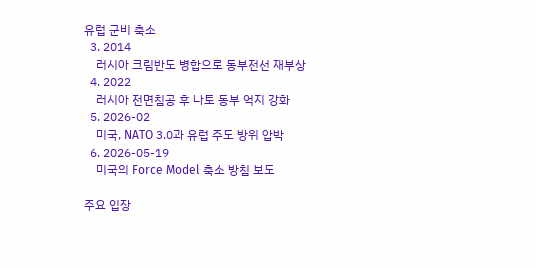유럽 군비 축소
  3. 2014
    러시아 크림반도 병합으로 동부전선 재부상
  4. 2022
    러시아 전면침공 후 나토 동부 억지 강화
  5. 2026-02
    미국, NATO 3.0과 유럽 주도 방위 압박
  6. 2026-05-19
    미국의 Force Model 축소 방침 보도

주요 입장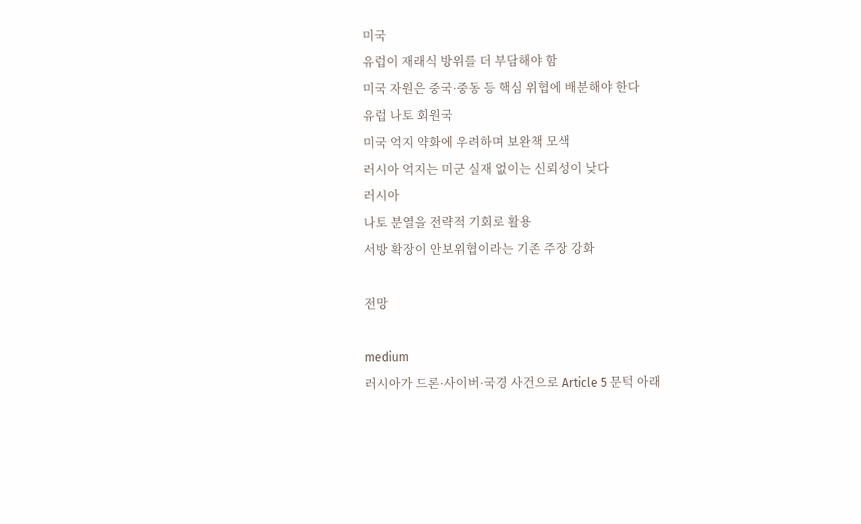미국
유럽이 재래식 방위를 더 부담해야 함
미국 자원은 중국·중동 등 핵심 위협에 배분해야 한다
유럽 나토 회원국
미국 억지 약화에 우려하며 보완책 모색
러시아 억지는 미군 실재 없이는 신뢰성이 낮다
러시아
나토 분열을 전략적 기회로 활용
서방 확장이 안보위협이라는 기존 주장 강화

전망

medium
러시아가 드론·사이버·국경 사건으로 Article 5 문턱 아래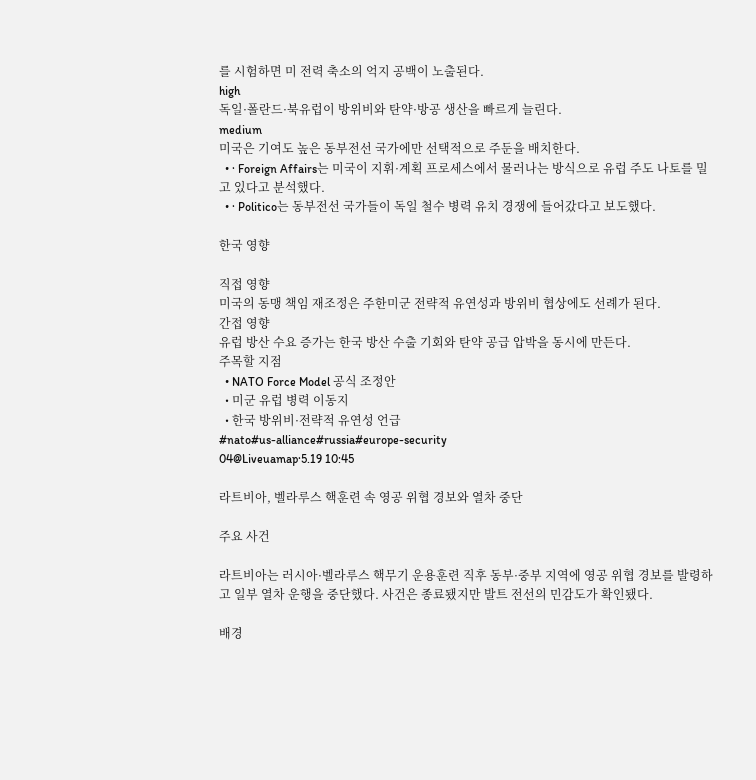를 시험하면 미 전력 축소의 억지 공백이 노출된다.
high
독일·폴란드·북유럽이 방위비와 탄약·방공 생산을 빠르게 늘린다.
medium
미국은 기여도 높은 동부전선 국가에만 선택적으로 주둔을 배치한다.
  • · Foreign Affairs는 미국이 지휘·계획 프로세스에서 물러나는 방식으로 유럽 주도 나토를 밀고 있다고 분석했다.
  • · Politico는 동부전선 국가들이 독일 철수 병력 유치 경쟁에 들어갔다고 보도했다.

한국 영향

직접 영향
미국의 동맹 책임 재조정은 주한미군 전략적 유연성과 방위비 협상에도 선례가 된다.
간접 영향
유럽 방산 수요 증가는 한국 방산 수출 기회와 탄약 공급 압박을 동시에 만든다.
주목할 지점
  • NATO Force Model 공식 조정안
  • 미군 유럽 병력 이동지
  • 한국 방위비·전략적 유연성 언급
#nato#us-alliance#russia#europe-security
04@Liveuamap·5.19 10:45

라트비아, 벨라루스 핵훈련 속 영공 위협 경보와 열차 중단

주요 사건

라트비아는 러시아·벨라루스 핵무기 운용훈련 직후 동부·중부 지역에 영공 위협 경보를 발령하고 일부 열차 운행을 중단했다. 사건은 종료됐지만 발트 전선의 민감도가 확인됐다.

배경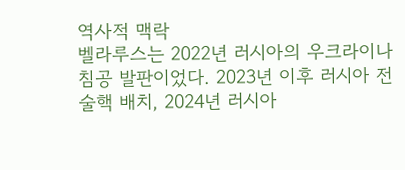역사적 맥락
벨라루스는 2022년 러시아의 우크라이나 침공 발판이었다. 2023년 이후 러시아 전술핵 배치, 2024년 러시아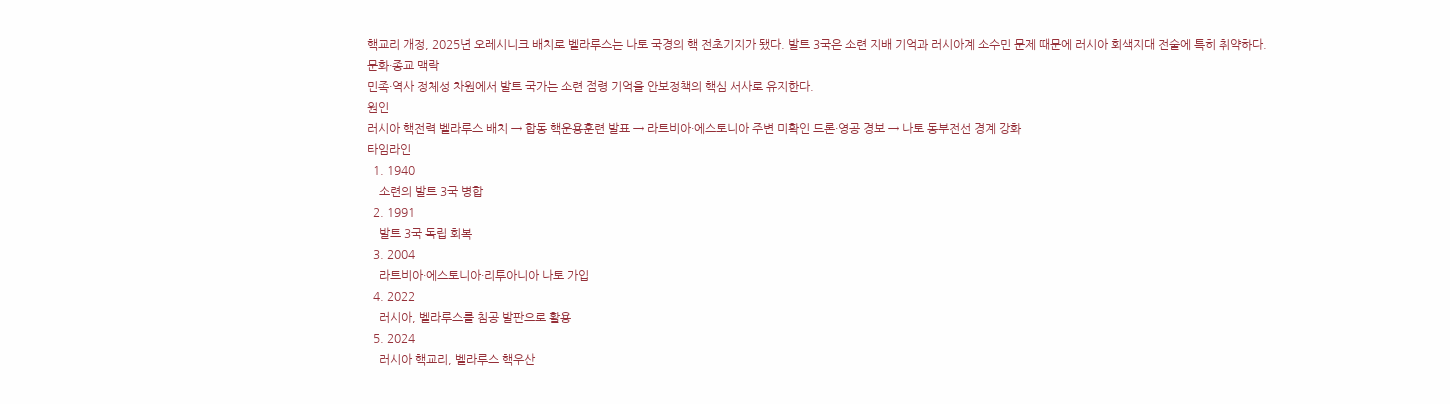핵교리 개정, 2025년 오레시니크 배치로 벨라루스는 나토 국경의 핵 전초기지가 됐다. 발트 3국은 소련 지배 기억과 러시아계 소수민 문제 때문에 러시아 회색지대 전술에 특히 취약하다.
문화·종교 맥락
민족·역사 정체성 차원에서 발트 국가는 소련 점령 기억을 안보정책의 핵심 서사로 유지한다.
원인
러시아 핵전력 벨라루스 배치 → 합동 핵운용훈련 발표 → 라트비아·에스토니아 주변 미확인 드론·영공 경보 → 나토 동부전선 경계 강화
타임라인
  1. 1940
    소련의 발트 3국 병합
  2. 1991
    발트 3국 독립 회복
  3. 2004
    라트비아·에스토니아·리투아니아 나토 가입
  4. 2022
    러시아, 벨라루스를 침공 발판으로 활용
  5. 2024
    러시아 핵교리, 벨라루스 핵우산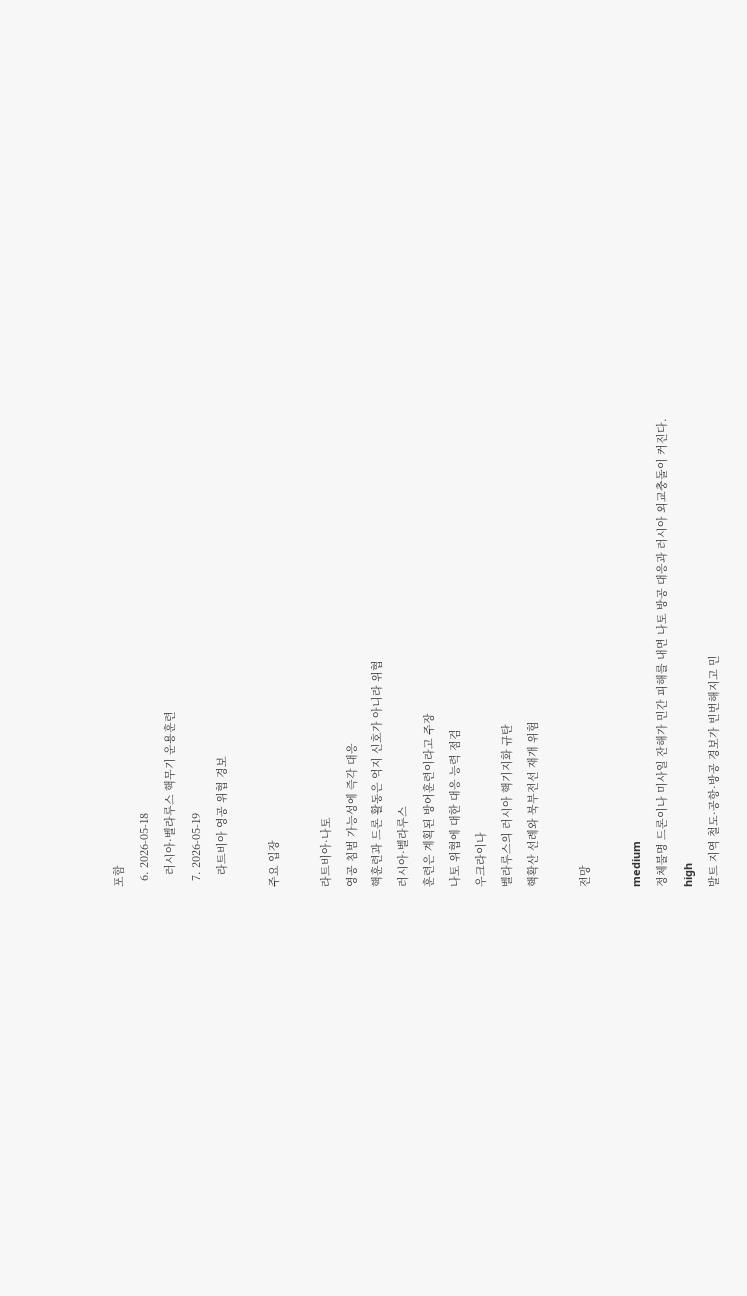포함
  6. 2026-05-18
    러시아·벨라루스 핵무기 운용훈련
  7. 2026-05-19
    라트비아 영공 위협 경보

주요 입장

라트비아·나토
영공 침범 가능성에 즉각 대응
핵훈련과 드론 활동은 억지 신호가 아니라 위협
러시아·벨라루스
훈련은 계획된 방어훈련이라고 주장
나토 위협에 대한 대응 능력 점검
우크라이나
벨라루스의 러시아 핵기지화 규탄
핵확산 선례와 북부전선 재개 위험

전망

medium
정체불명 드론이나 미사일 잔해가 민간 피해를 내면 나토 방공 대응과 러시아 외교충돌이 커진다.
high
발트 지역 철도·공항·방공 경보가 빈번해지고 민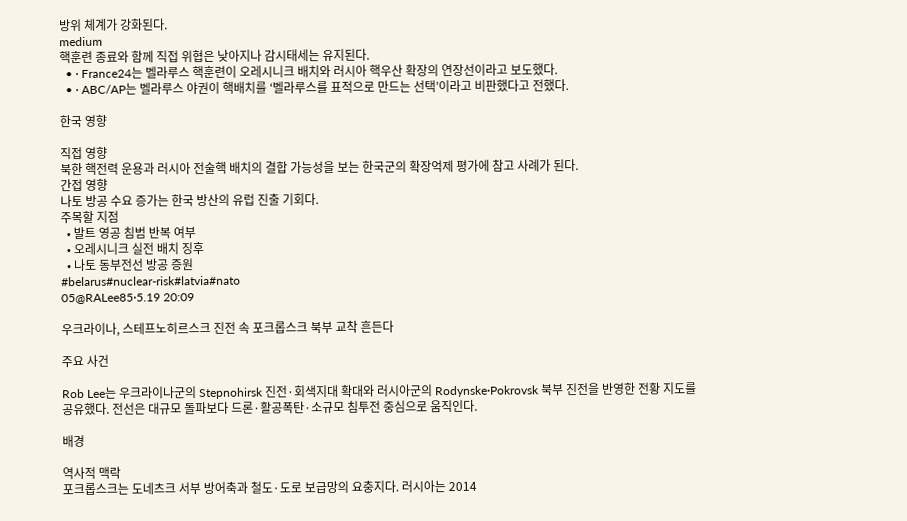방위 체계가 강화된다.
medium
핵훈련 종료와 함께 직접 위협은 낮아지나 감시태세는 유지된다.
  • · France24는 벨라루스 핵훈련이 오레시니크 배치와 러시아 핵우산 확장의 연장선이라고 보도했다.
  • · ABC/AP는 벨라루스 야권이 핵배치를 ‘벨라루스를 표적으로 만드는 선택’이라고 비판했다고 전했다.

한국 영향

직접 영향
북한 핵전력 운용과 러시아 전술핵 배치의 결합 가능성을 보는 한국군의 확장억제 평가에 참고 사례가 된다.
간접 영향
나토 방공 수요 증가는 한국 방산의 유럽 진출 기회다.
주목할 지점
  • 발트 영공 침범 반복 여부
  • 오레시니크 실전 배치 징후
  • 나토 동부전선 방공 증원
#belarus#nuclear-risk#latvia#nato
05@RALee85·5.19 20:09

우크라이나, 스테프노히르스크 진전 속 포크롭스크 북부 교착 흔든다

주요 사건

Rob Lee는 우크라이나군의 Stepnohirsk 진전·회색지대 확대와 러시아군의 Rodynske·Pokrovsk 북부 진전을 반영한 전황 지도를 공유했다. 전선은 대규모 돌파보다 드론·활공폭탄·소규모 침투전 중심으로 움직인다.

배경

역사적 맥락
포크롭스크는 도네츠크 서부 방어축과 철도·도로 보급망의 요충지다. 러시아는 2014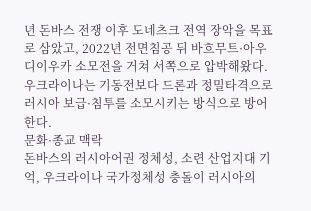년 돈바스 전쟁 이후 도네츠크 전역 장악을 목표로 삼았고, 2022년 전면침공 뒤 바흐무트·아우디이우카 소모전을 거쳐 서쪽으로 압박해왔다. 우크라이나는 기동전보다 드론과 정밀타격으로 러시아 보급·침투를 소모시키는 방식으로 방어한다.
문화·종교 맥락
돈바스의 러시아어권 정체성, 소련 산업지대 기억, 우크라이나 국가정체성 충돌이 러시아의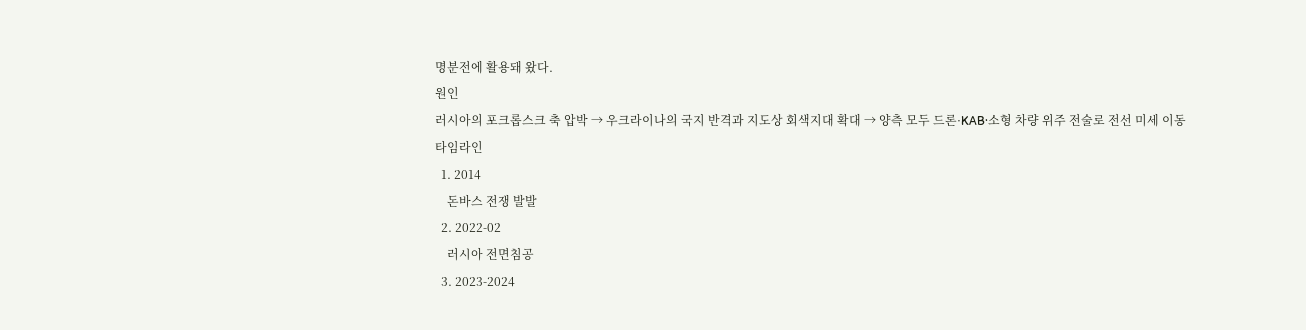명분전에 활용돼 왔다.
원인
러시아의 포크롭스크 축 압박 → 우크라이나의 국지 반격과 지도상 회색지대 확대 → 양측 모두 드론·KAB·소형 차량 위주 전술로 전선 미세 이동
타임라인
  1. 2014
    돈바스 전쟁 발발
  2. 2022-02
    러시아 전면침공
  3. 2023-2024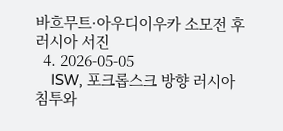바흐무트·아우디이우카 소모전 후 러시아 서진
  4. 2026-05-05
    ISW, 포크롭스크 방향 러시아 침투와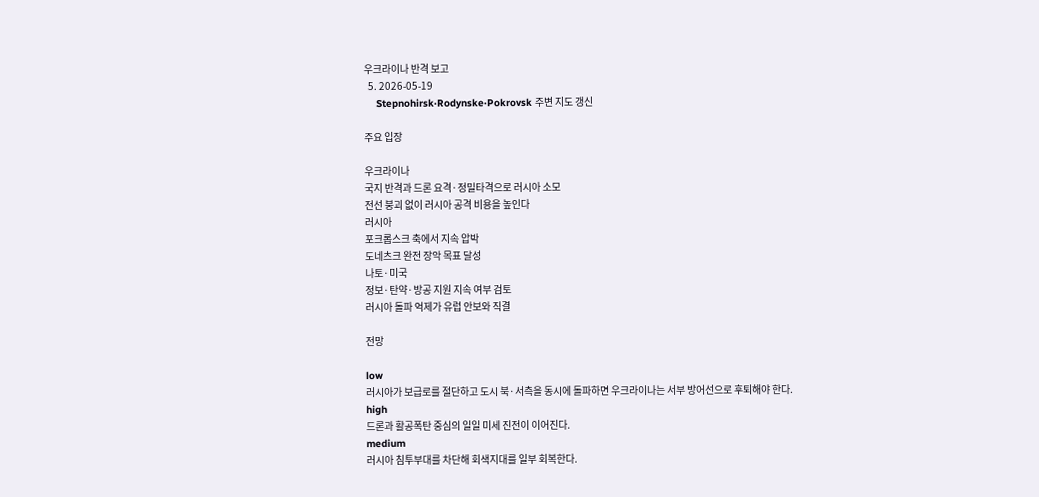우크라이나 반격 보고
  5. 2026-05-19
    Stepnohirsk·Rodynske·Pokrovsk 주변 지도 갱신

주요 입장

우크라이나
국지 반격과 드론 요격·정밀타격으로 러시아 소모
전선 붕괴 없이 러시아 공격 비용을 높인다
러시아
포크롭스크 축에서 지속 압박
도네츠크 완전 장악 목표 달성
나토·미국
정보·탄약·방공 지원 지속 여부 검토
러시아 돌파 억제가 유럽 안보와 직결

전망

low
러시아가 보급로를 절단하고 도시 북·서측을 동시에 돌파하면 우크라이나는 서부 방어선으로 후퇴해야 한다.
high
드론과 활공폭탄 중심의 일일 미세 진전이 이어진다.
medium
러시아 침투부대를 차단해 회색지대를 일부 회복한다.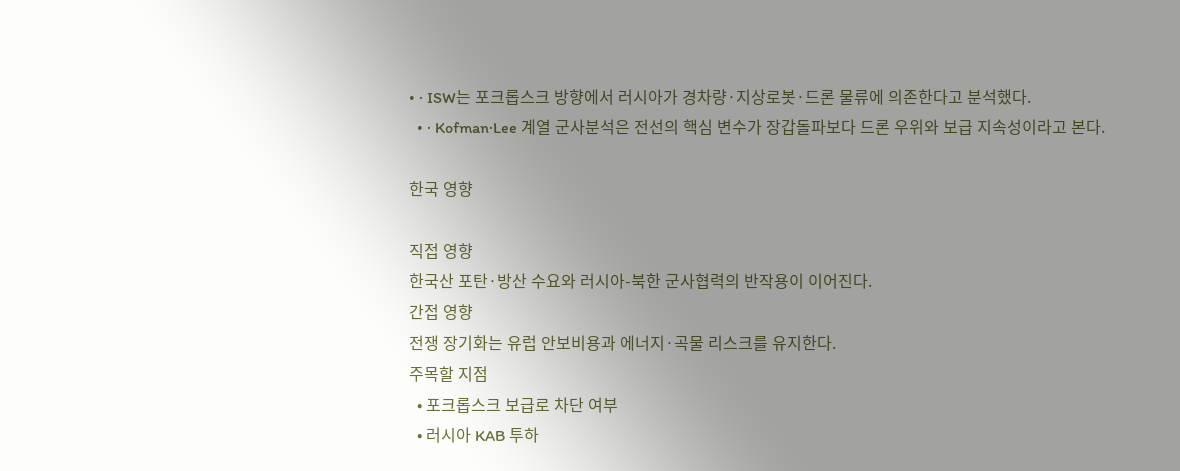• · ISW는 포크롭스크 방향에서 러시아가 경차량·지상로봇·드론 물류에 의존한다고 분석했다.
  • · Kofman·Lee 계열 군사분석은 전선의 핵심 변수가 장갑돌파보다 드론 우위와 보급 지속성이라고 본다.

한국 영향

직접 영향
한국산 포탄·방산 수요와 러시아-북한 군사협력의 반작용이 이어진다.
간접 영향
전쟁 장기화는 유럽 안보비용과 에너지·곡물 리스크를 유지한다.
주목할 지점
  • 포크롭스크 보급로 차단 여부
  • 러시아 KAB 투하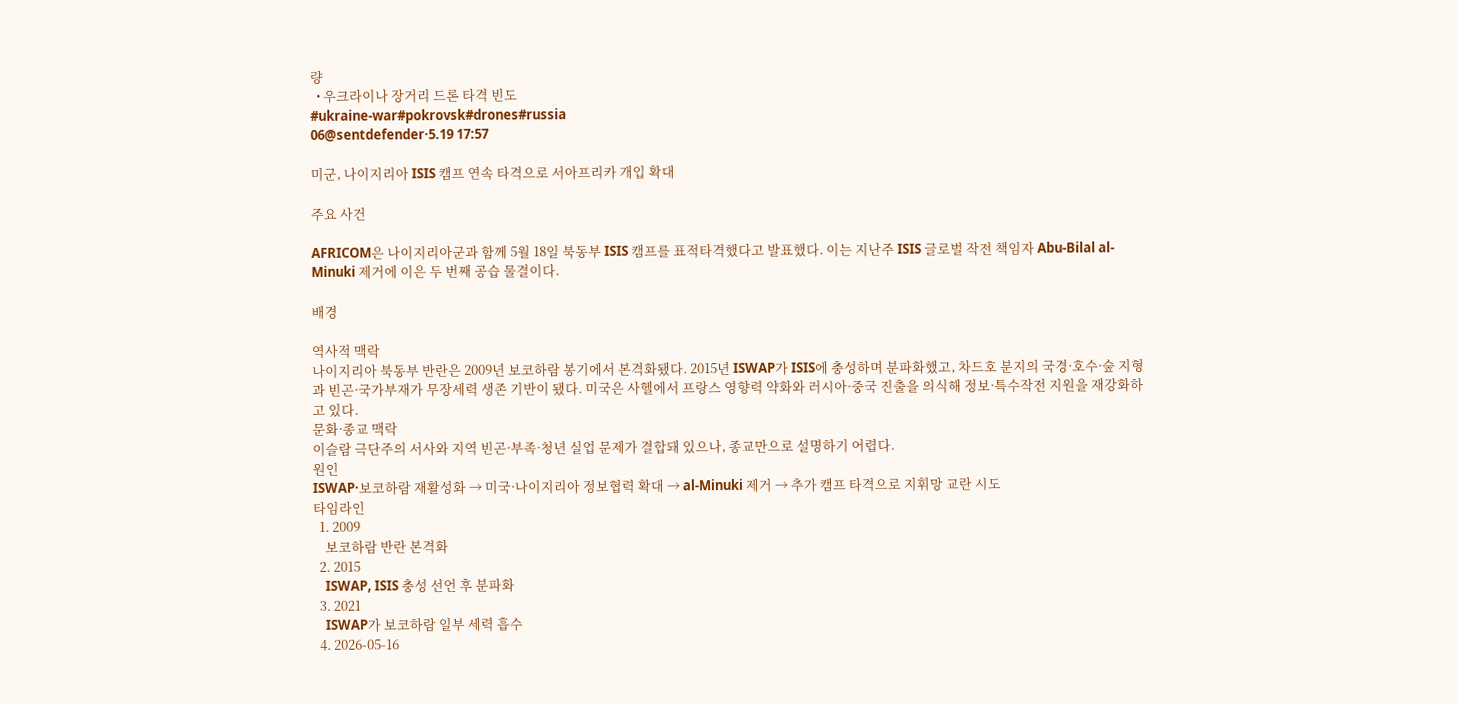량
  • 우크라이나 장거리 드론 타격 빈도
#ukraine-war#pokrovsk#drones#russia
06@sentdefender·5.19 17:57

미군, 나이지리아 ISIS 캠프 연속 타격으로 서아프리카 개입 확대

주요 사건

AFRICOM은 나이지리아군과 함께 5월 18일 북동부 ISIS 캠프를 표적타격했다고 발표했다. 이는 지난주 ISIS 글로벌 작전 책임자 Abu-Bilal al-Minuki 제거에 이은 두 번째 공습 물결이다.

배경

역사적 맥락
나이지리아 북동부 반란은 2009년 보코하람 봉기에서 본격화됐다. 2015년 ISWAP가 ISIS에 충성하며 분파화했고, 차드호 분지의 국경·호수·숲 지형과 빈곤·국가부재가 무장세력 생존 기반이 됐다. 미국은 사헬에서 프랑스 영향력 약화와 러시아·중국 진출을 의식해 정보·특수작전 지원을 재강화하고 있다.
문화·종교 맥락
이슬람 극단주의 서사와 지역 빈곤·부족·청년 실업 문제가 결합돼 있으나, 종교만으로 설명하기 어렵다.
원인
ISWAP·보코하람 재활성화 → 미국·나이지리아 정보협력 확대 → al-Minuki 제거 → 추가 캠프 타격으로 지휘망 교란 시도
타임라인
  1. 2009
    보코하람 반란 본격화
  2. 2015
    ISWAP, ISIS 충성 선언 후 분파화
  3. 2021
    ISWAP가 보코하람 일부 세력 흡수
  4. 2026-05-16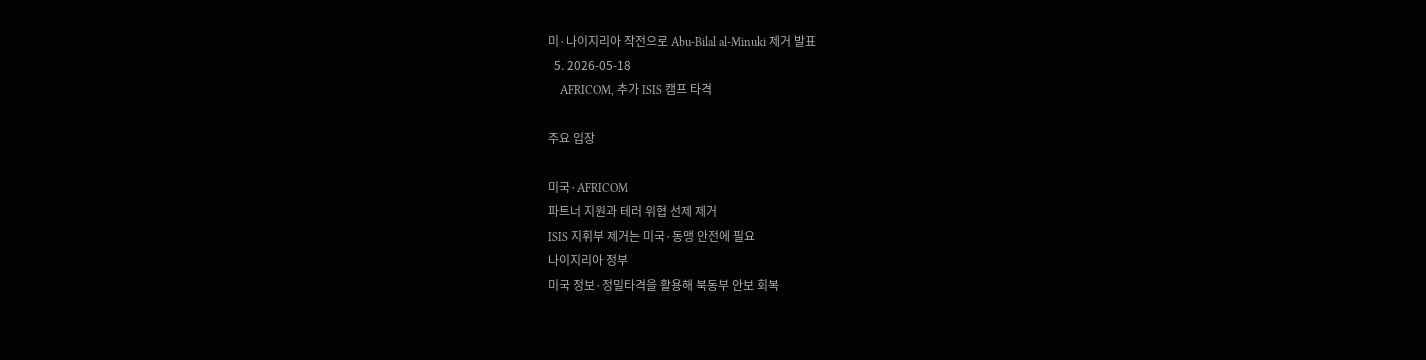미·나이지리아 작전으로 Abu-Bilal al-Minuki 제거 발표
  5. 2026-05-18
    AFRICOM, 추가 ISIS 캠프 타격

주요 입장

미국·AFRICOM
파트너 지원과 테러 위협 선제 제거
ISIS 지휘부 제거는 미국·동맹 안전에 필요
나이지리아 정부
미국 정보·정밀타격을 활용해 북동부 안보 회복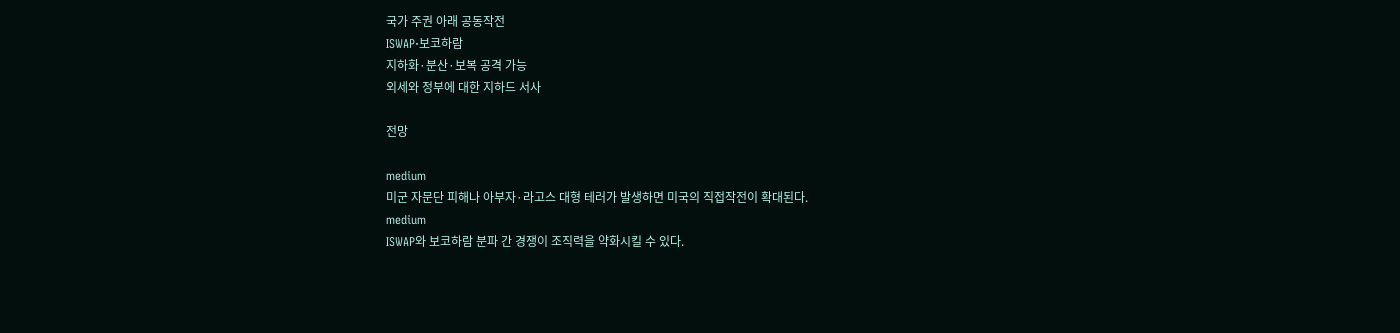국가 주권 아래 공동작전
ISWAP·보코하람
지하화·분산·보복 공격 가능
외세와 정부에 대한 지하드 서사

전망

medium
미군 자문단 피해나 아부자·라고스 대형 테러가 발생하면 미국의 직접작전이 확대된다.
medium
ISWAP와 보코하람 분파 간 경쟁이 조직력을 약화시킬 수 있다.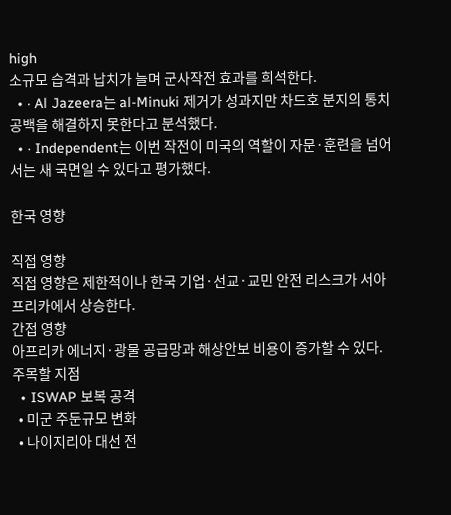high
소규모 습격과 납치가 늘며 군사작전 효과를 희석한다.
  • · Al Jazeera는 al-Minuki 제거가 성과지만 차드호 분지의 통치 공백을 해결하지 못한다고 분석했다.
  • · Independent는 이번 작전이 미국의 역할이 자문·훈련을 넘어서는 새 국면일 수 있다고 평가했다.

한국 영향

직접 영향
직접 영향은 제한적이나 한국 기업·선교·교민 안전 리스크가 서아프리카에서 상승한다.
간접 영향
아프리카 에너지·광물 공급망과 해상안보 비용이 증가할 수 있다.
주목할 지점
  • ISWAP 보복 공격
  • 미군 주둔규모 변화
  • 나이지리아 대선 전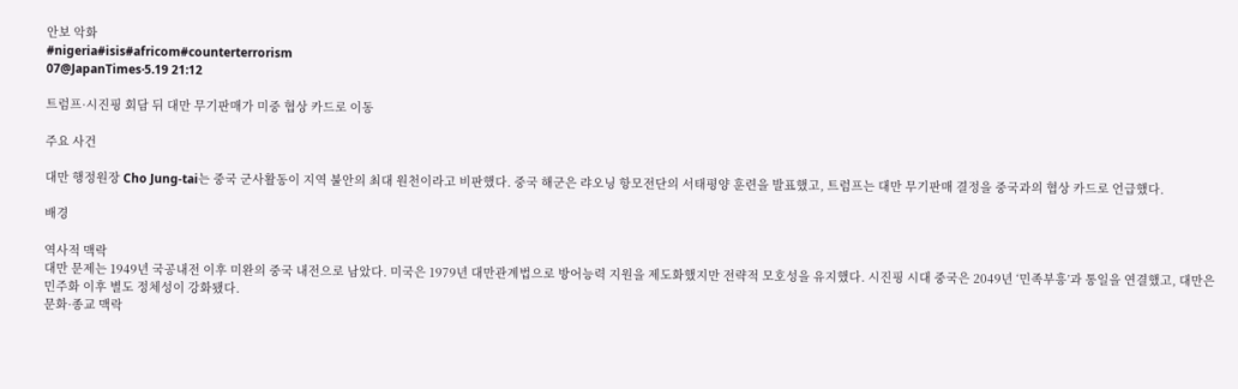안보 악화
#nigeria#isis#africom#counterterrorism
07@JapanTimes·5.19 21:12

트럼프·시진핑 회담 뒤 대만 무기판매가 미중 협상 카드로 이동

주요 사건

대만 행정원장 Cho Jung-tai는 중국 군사활동이 지역 불안의 최대 원천이라고 비판했다. 중국 해군은 랴오닝 항모전단의 서태평양 훈련을 발표했고, 트럼프는 대만 무기판매 결정을 중국과의 협상 카드로 언급했다.

배경

역사적 맥락
대만 문제는 1949년 국공내전 이후 미완의 중국 내전으로 남았다. 미국은 1979년 대만관계법으로 방어능력 지원을 제도화했지만 전략적 모호성을 유지했다. 시진핑 시대 중국은 2049년 ‘민족부흥’과 통일을 연결했고, 대만은 민주화 이후 별도 정체성이 강화됐다.
문화·종교 맥락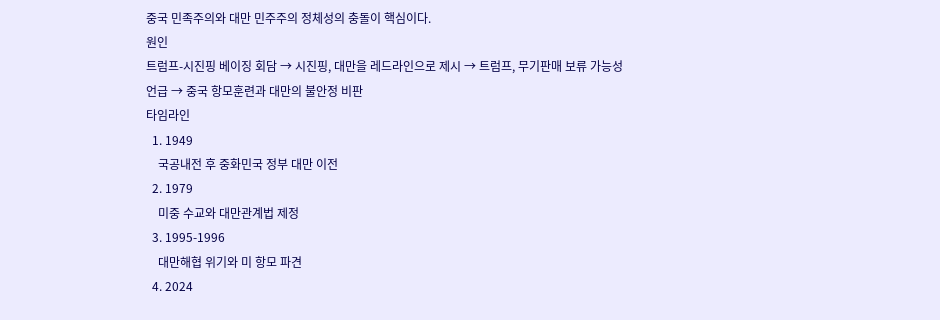중국 민족주의와 대만 민주주의 정체성의 충돌이 핵심이다.
원인
트럼프-시진핑 베이징 회담 → 시진핑, 대만을 레드라인으로 제시 → 트럼프, 무기판매 보류 가능성 언급 → 중국 항모훈련과 대만의 불안정 비판
타임라인
  1. 1949
    국공내전 후 중화민국 정부 대만 이전
  2. 1979
    미중 수교와 대만관계법 제정
  3. 1995-1996
    대만해협 위기와 미 항모 파견
  4. 2024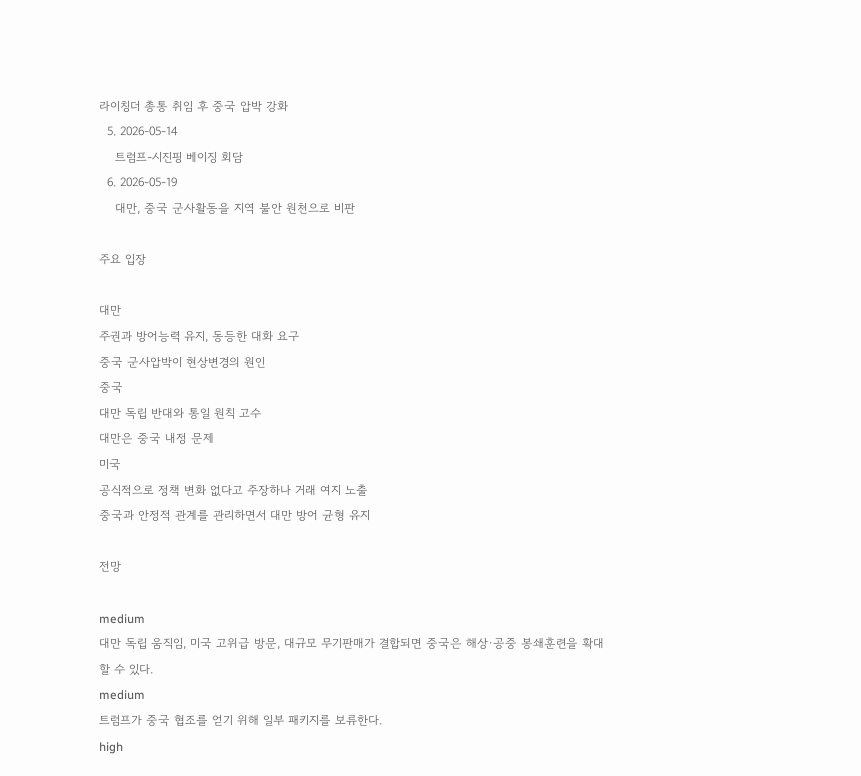라이칭더 총통 취임 후 중국 압박 강화
  5. 2026-05-14
    트럼프-시진핑 베이징 회담
  6. 2026-05-19
    대만, 중국 군사활동을 지역 불안 원천으로 비판

주요 입장

대만
주권과 방어능력 유지, 동등한 대화 요구
중국 군사압박이 현상변경의 원인
중국
대만 독립 반대와 통일 원칙 고수
대만은 중국 내정 문제
미국
공식적으로 정책 변화 없다고 주장하나 거래 여지 노출
중국과 안정적 관계를 관리하면서 대만 방어 균형 유지

전망

medium
대만 독립 움직임, 미국 고위급 방문, 대규모 무기판매가 결합되면 중국은 해상·공중 봉쇄훈련을 확대할 수 있다.
medium
트럼프가 중국 협조를 얻기 위해 일부 패키지를 보류한다.
high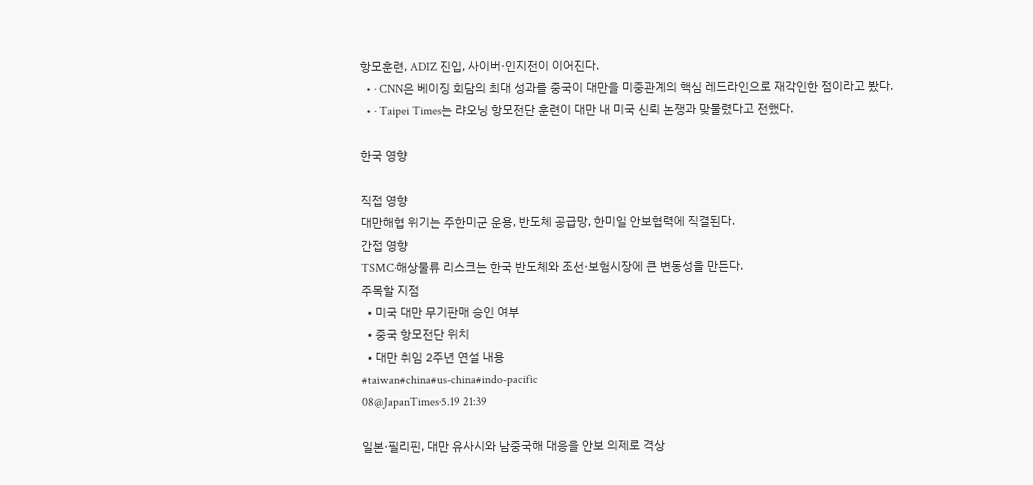항모훈련, ADIZ 진입, 사이버·인지전이 이어진다.
  • · CNN은 베이징 회담의 최대 성과를 중국이 대만을 미중관계의 핵심 레드라인으로 재각인한 점이라고 봤다.
  • · Taipei Times는 랴오닝 항모전단 훈련이 대만 내 미국 신뢰 논쟁과 맞물렸다고 전했다.

한국 영향

직접 영향
대만해협 위기는 주한미군 운용, 반도체 공급망, 한미일 안보협력에 직결된다.
간접 영향
TSMC·해상물류 리스크는 한국 반도체와 조선·보험시장에 큰 변동성을 만든다.
주목할 지점
  • 미국 대만 무기판매 승인 여부
  • 중국 항모전단 위치
  • 대만 취임 2주년 연설 내용
#taiwan#china#us-china#indo-pacific
08@JapanTimes·5.19 21:39

일본·필리핀, 대만 유사시와 남중국해 대응을 안보 의제로 격상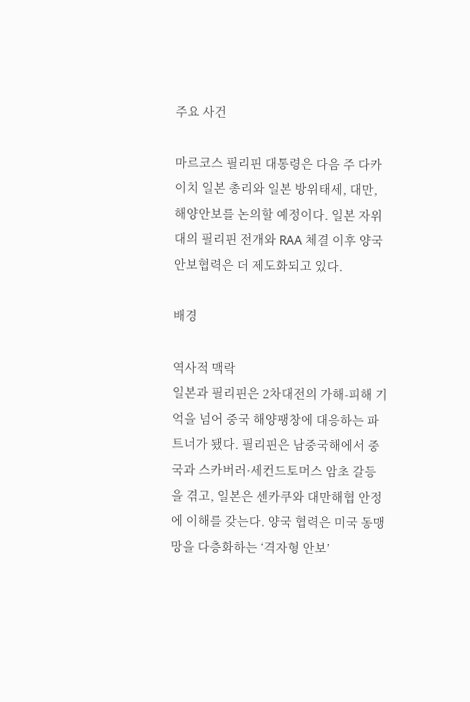주요 사건

마르코스 필리핀 대통령은 다음 주 다카이치 일본 총리와 일본 방위태세, 대만, 해양안보를 논의할 예정이다. 일본 자위대의 필리핀 전개와 RAA 체결 이후 양국 안보협력은 더 제도화되고 있다.

배경

역사적 맥락
일본과 필리핀은 2차대전의 가해-피해 기억을 넘어 중국 해양팽창에 대응하는 파트너가 됐다. 필리핀은 남중국해에서 중국과 스카버러·세컨드토머스 암초 갈등을 겪고, 일본은 센카쿠와 대만해협 안정에 이해를 갖는다. 양국 협력은 미국 동맹망을 다층화하는 ‘격자형 안보’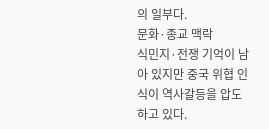의 일부다.
문화·종교 맥락
식민지·전쟁 기억이 남아 있지만 중국 위협 인식이 역사갈등을 압도하고 있다.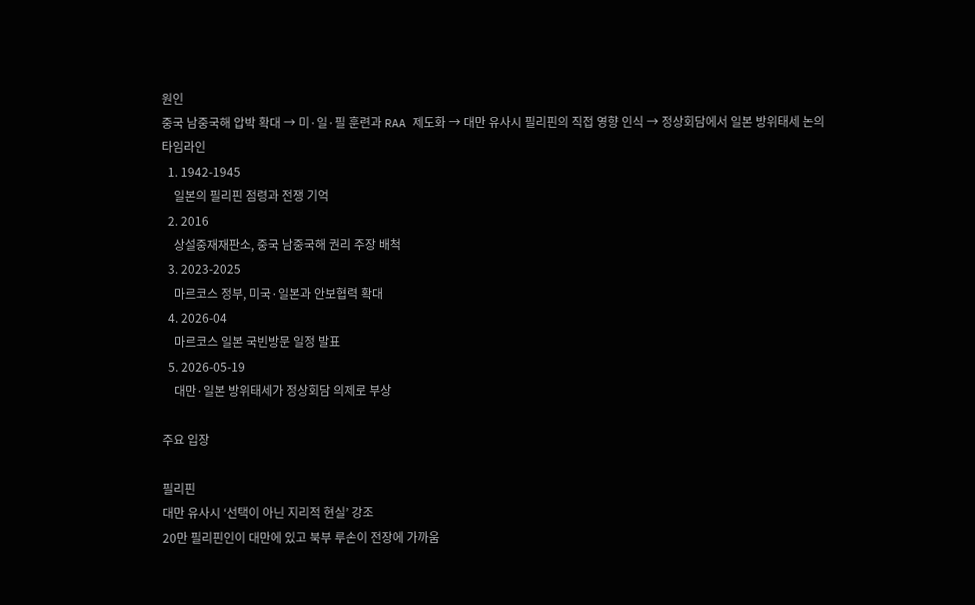원인
중국 남중국해 압박 확대 → 미·일·필 훈련과 RAA 제도화 → 대만 유사시 필리핀의 직접 영향 인식 → 정상회담에서 일본 방위태세 논의
타임라인
  1. 1942-1945
    일본의 필리핀 점령과 전쟁 기억
  2. 2016
    상설중재재판소, 중국 남중국해 권리 주장 배척
  3. 2023-2025
    마르코스 정부, 미국·일본과 안보협력 확대
  4. 2026-04
    마르코스 일본 국빈방문 일정 발표
  5. 2026-05-19
    대만·일본 방위태세가 정상회담 의제로 부상

주요 입장

필리핀
대만 유사시 ‘선택이 아닌 지리적 현실’ 강조
20만 필리핀인이 대만에 있고 북부 루손이 전장에 가까움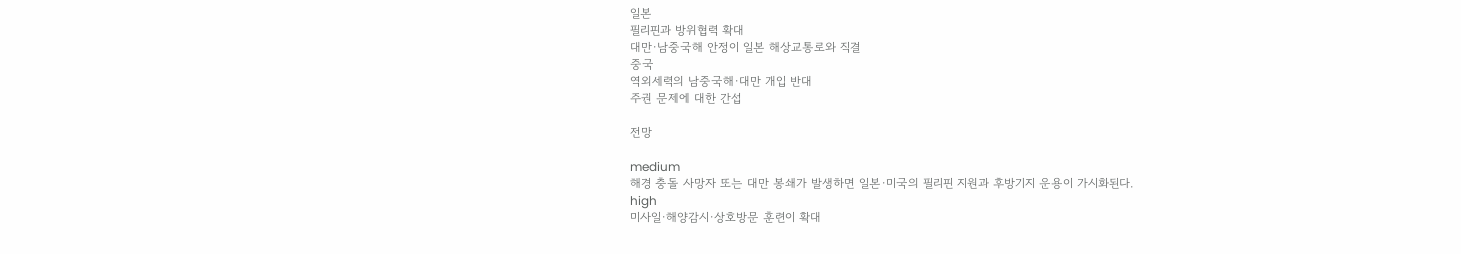일본
필리핀과 방위협력 확대
대만·남중국해 안정이 일본 해상교통로와 직결
중국
역외세력의 남중국해·대만 개입 반대
주권 문제에 대한 간섭

전망

medium
해경 충돌 사망자 또는 대만 봉쇄가 발생하면 일본·미국의 필리핀 지원과 후방기지 운용이 가시화된다.
high
미사일·해양감시·상호방문 훈련이 확대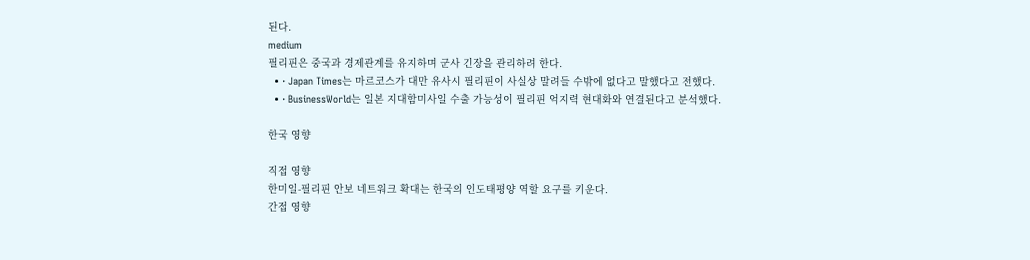된다.
medium
필리핀은 중국과 경제관계를 유지하며 군사 긴장을 관리하려 한다.
  • · Japan Times는 마르코스가 대만 유사시 필리핀이 사실상 말려들 수밖에 없다고 말했다고 전했다.
  • · BusinessWorld는 일본 지대함미사일 수출 가능성이 필리핀 억지력 현대화와 연결된다고 분석했다.

한국 영향

직접 영향
한미일-필리핀 안보 네트워크 확대는 한국의 인도태평양 역할 요구를 키운다.
간접 영향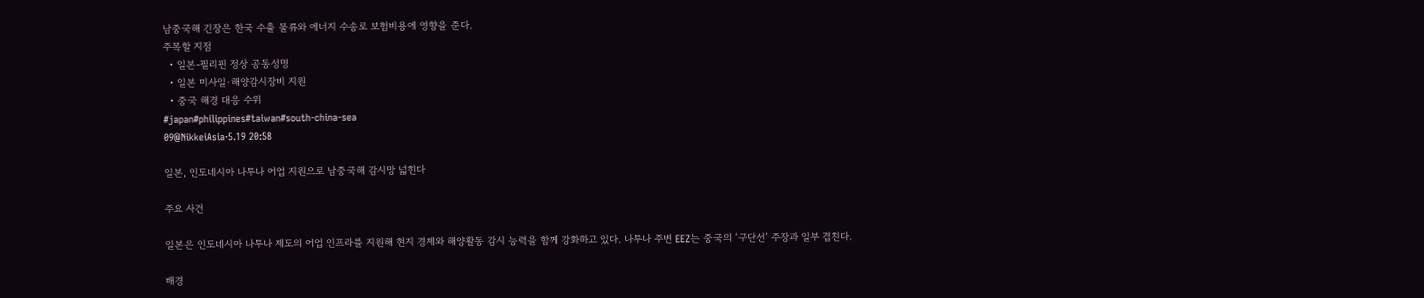남중국해 긴장은 한국 수출 물류와 에너지 수송로 보험비용에 영향을 준다.
주목할 지점
  • 일본-필리핀 정상 공동성명
  • 일본 미사일·해양감시장비 지원
  • 중국 해경 대응 수위
#japan#philippines#taiwan#south-china-sea
09@NikkeiAsia·5.19 20:58

일본, 인도네시아 나투나 어업 지원으로 남중국해 감시망 넓힌다

주요 사건

일본은 인도네시아 나투나 제도의 어업 인프라를 지원해 현지 경제와 해양활동 감시 능력을 함께 강화하고 있다. 나투나 주변 EEZ는 중국의 ‘구단선’ 주장과 일부 겹친다.

배경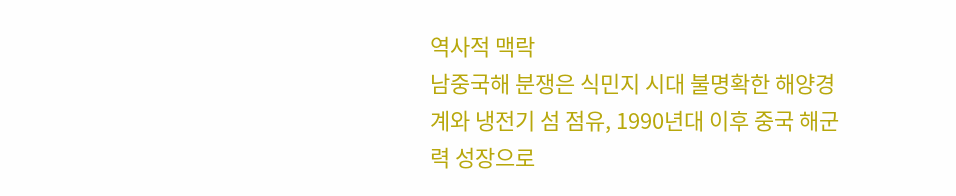역사적 맥락
남중국해 분쟁은 식민지 시대 불명확한 해양경계와 냉전기 섬 점유, 1990년대 이후 중국 해군력 성장으로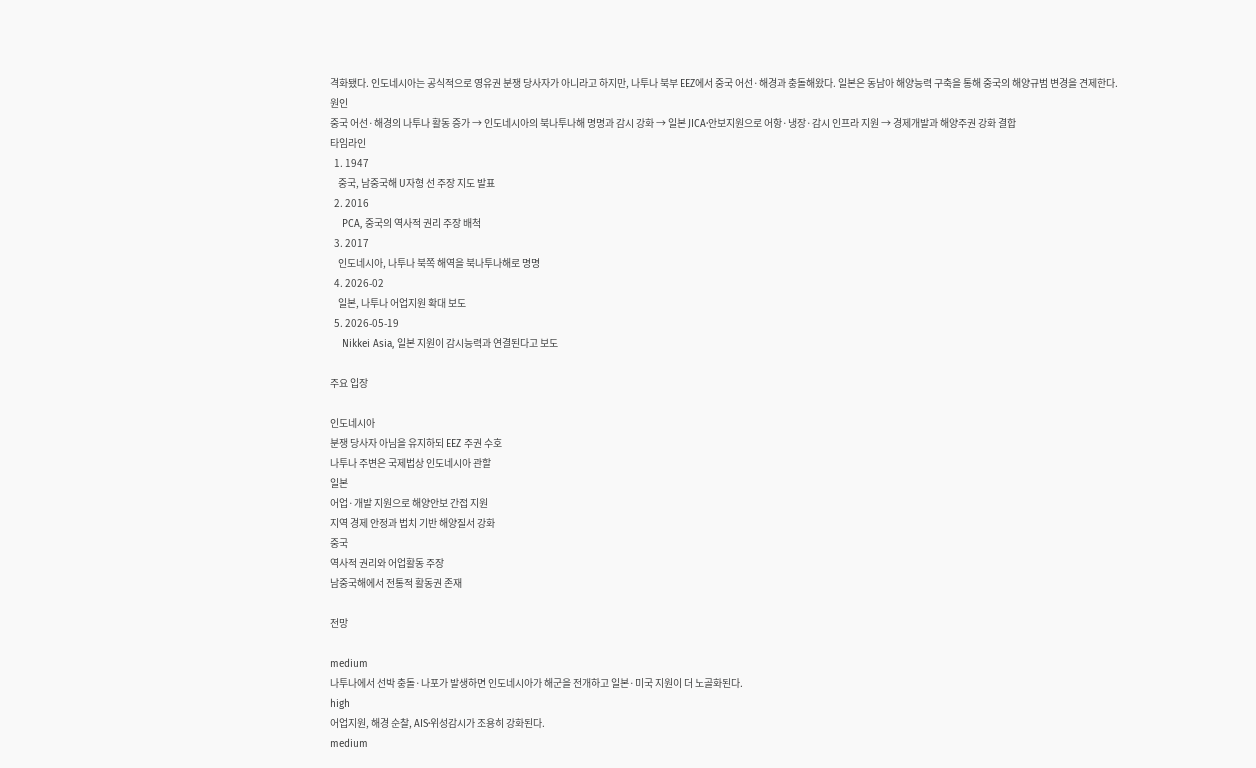격화됐다. 인도네시아는 공식적으로 영유권 분쟁 당사자가 아니라고 하지만, 나투나 북부 EEZ에서 중국 어선·해경과 충돌해왔다. 일본은 동남아 해양능력 구축을 통해 중국의 해양규범 변경을 견제한다.
원인
중국 어선·해경의 나투나 활동 증가 → 인도네시아의 북나투나해 명명과 감시 강화 → 일본 JICA·안보지원으로 어항·냉장·감시 인프라 지원 → 경제개발과 해양주권 강화 결합
타임라인
  1. 1947
    중국, 남중국해 U자형 선 주장 지도 발표
  2. 2016
    PCA, 중국의 역사적 권리 주장 배척
  3. 2017
    인도네시아, 나투나 북쪽 해역을 북나투나해로 명명
  4. 2026-02
    일본, 나투나 어업지원 확대 보도
  5. 2026-05-19
    Nikkei Asia, 일본 지원이 감시능력과 연결된다고 보도

주요 입장

인도네시아
분쟁 당사자 아님을 유지하되 EEZ 주권 수호
나투나 주변은 국제법상 인도네시아 관할
일본
어업·개발 지원으로 해양안보 간접 지원
지역 경제 안정과 법치 기반 해양질서 강화
중국
역사적 권리와 어업활동 주장
남중국해에서 전통적 활동권 존재

전망

medium
나투나에서 선박 충돌·나포가 발생하면 인도네시아가 해군을 전개하고 일본·미국 지원이 더 노골화된다.
high
어업지원, 해경 순찰, AIS·위성감시가 조용히 강화된다.
medium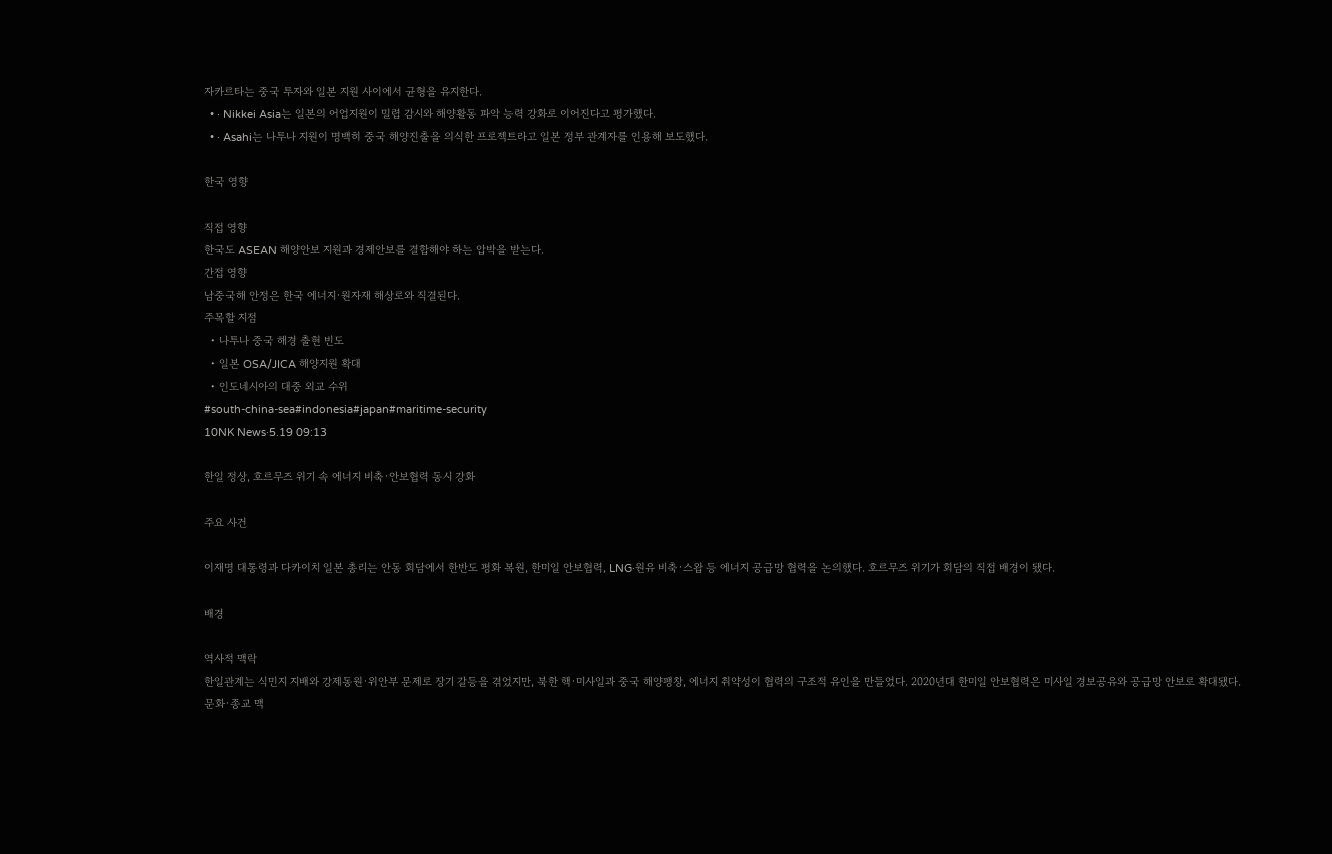자카르타는 중국 투자와 일본 지원 사이에서 균형을 유지한다.
  • · Nikkei Asia는 일본의 어업지원이 밀렵 감시와 해양활동 파악 능력 강화로 이어진다고 평가했다.
  • · Asahi는 나투나 지원이 명백히 중국 해양진출을 의식한 프로젝트라고 일본 정부 관계자를 인용해 보도했다.

한국 영향

직접 영향
한국도 ASEAN 해양안보 지원과 경제안보를 결합해야 하는 압박을 받는다.
간접 영향
남중국해 안정은 한국 에너지·원자재 해상로와 직결된다.
주목할 지점
  • 나투나 중국 해경 출현 빈도
  • 일본 OSA/JICA 해양지원 확대
  • 인도네시아의 대중 외교 수위
#south-china-sea#indonesia#japan#maritime-security
10NK News·5.19 09:13

한일 정상, 호르무즈 위기 속 에너지 비축·안보협력 동시 강화

주요 사건

이재명 대통령과 다카이치 일본 총리는 안동 회담에서 한반도 평화 복원, 한미일 안보협력, LNG·원유 비축·스왑 등 에너지 공급망 협력을 논의했다. 호르무즈 위기가 회담의 직접 배경이 됐다.

배경

역사적 맥락
한일관계는 식민지 지배와 강제동원·위안부 문제로 장기 갈등을 겪었지만, 북한 핵·미사일과 중국 해양팽창, 에너지 취약성이 협력의 구조적 유인을 만들었다. 2020년대 한미일 안보협력은 미사일 경보공유와 공급망 안보로 확대됐다.
문화·종교 맥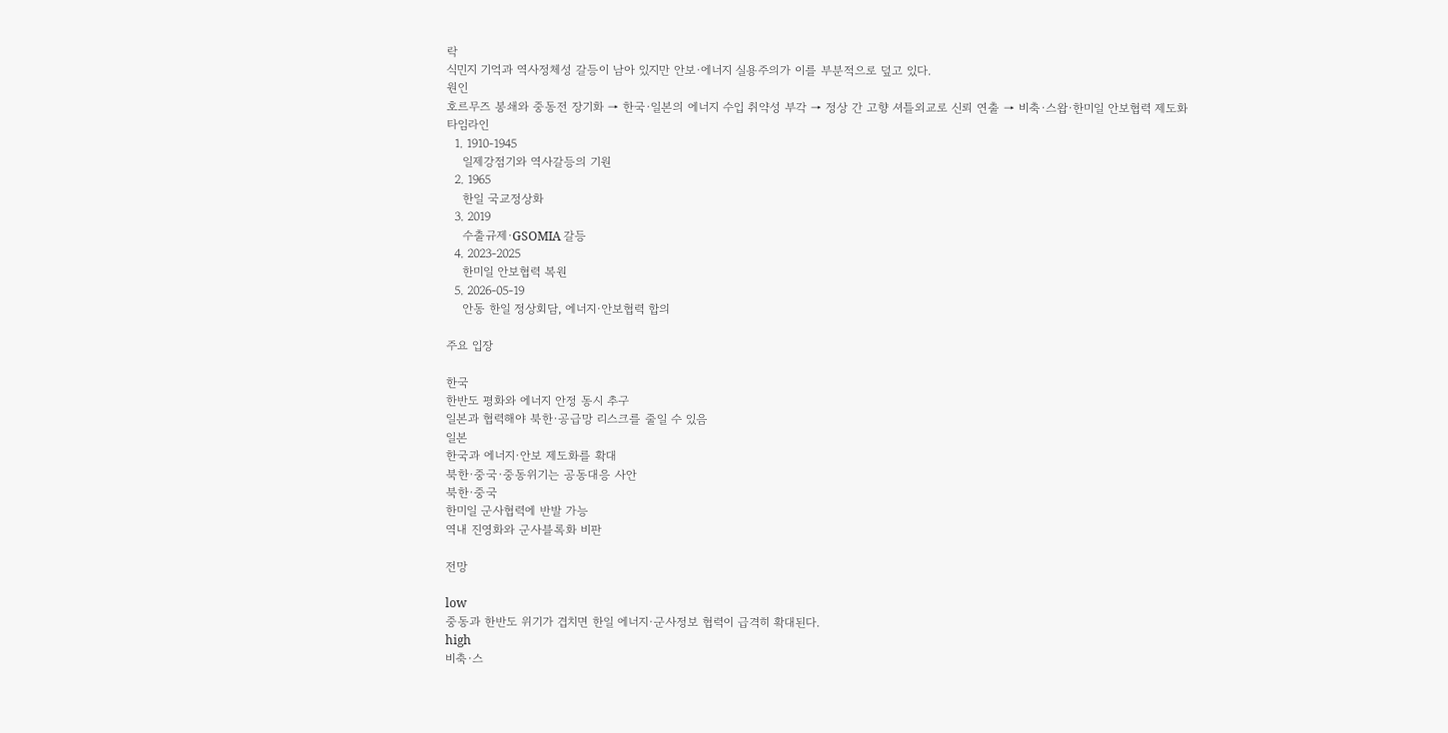락
식민지 기억과 역사정체성 갈등이 남아 있지만 안보·에너지 실용주의가 이를 부분적으로 덮고 있다.
원인
호르무즈 봉쇄와 중동전 장기화 → 한국·일본의 에너지 수입 취약성 부각 → 정상 간 고향 셔틀외교로 신뢰 연출 → 비축·스왑·한미일 안보협력 제도화
타임라인
  1. 1910-1945
    일제강점기와 역사갈등의 기원
  2. 1965
    한일 국교정상화
  3. 2019
    수출규제·GSOMIA 갈등
  4. 2023-2025
    한미일 안보협력 복원
  5. 2026-05-19
    안동 한일 정상회담, 에너지·안보협력 합의

주요 입장

한국
한반도 평화와 에너지 안정 동시 추구
일본과 협력해야 북한·공급망 리스크를 줄일 수 있음
일본
한국과 에너지·안보 제도화를 확대
북한·중국·중동위기는 공동대응 사안
북한·중국
한미일 군사협력에 반발 가능
역내 진영화와 군사블록화 비판

전망

low
중동과 한반도 위기가 겹치면 한일 에너지·군사정보 협력이 급격히 확대된다.
high
비축·스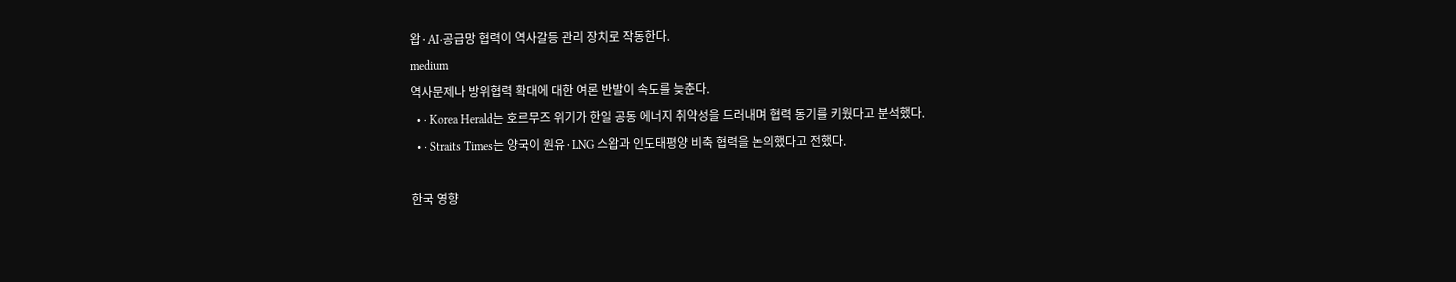왑·AI·공급망 협력이 역사갈등 관리 장치로 작동한다.
medium
역사문제나 방위협력 확대에 대한 여론 반발이 속도를 늦춘다.
  • · Korea Herald는 호르무즈 위기가 한일 공동 에너지 취약성을 드러내며 협력 동기를 키웠다고 분석했다.
  • · Straits Times는 양국이 원유·LNG 스왑과 인도태평양 비축 협력을 논의했다고 전했다.

한국 영향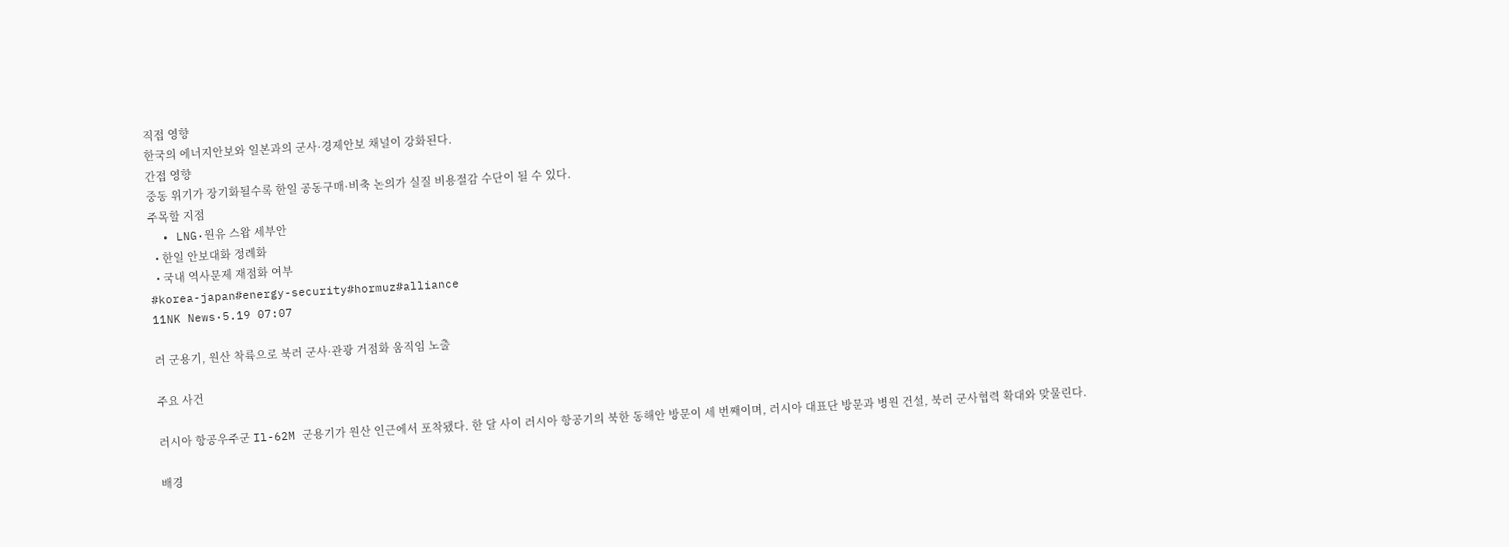직접 영향
한국의 에너지안보와 일본과의 군사·경제안보 채널이 강화된다.
간접 영향
중동 위기가 장기화될수록 한일 공동구매·비축 논의가 실질 비용절감 수단이 될 수 있다.
주목할 지점
  • LNG·원유 스왑 세부안
  • 한일 안보대화 정례화
  • 국내 역사문제 재점화 여부
#korea-japan#energy-security#hormuz#alliance
11NK News·5.19 07:07

러 군용기, 원산 착륙으로 북러 군사·관광 거점화 움직임 노출

주요 사건

러시아 항공우주군 Il-62M 군용기가 원산 인근에서 포착됐다. 한 달 사이 러시아 항공기의 북한 동해안 방문이 세 번째이며, 러시아 대표단 방문과 병원 건설, 북러 군사협력 확대와 맞물린다.

배경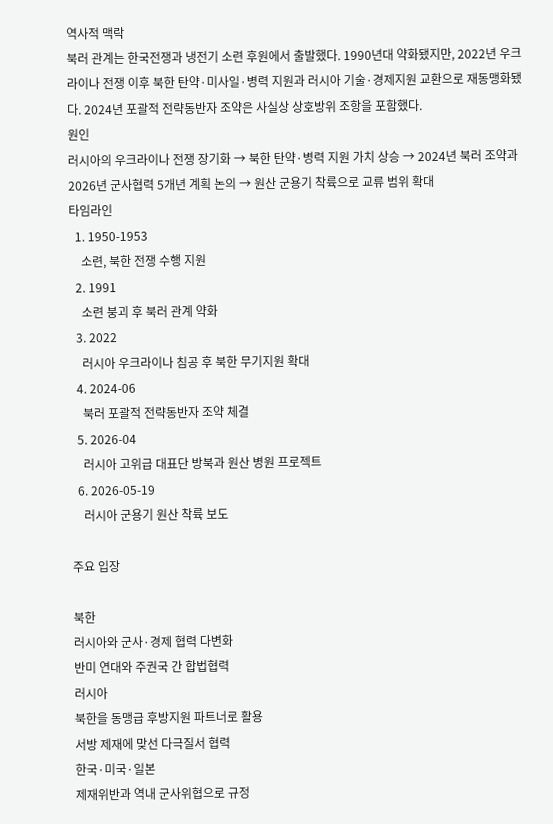역사적 맥락
북러 관계는 한국전쟁과 냉전기 소련 후원에서 출발했다. 1990년대 약화됐지만, 2022년 우크라이나 전쟁 이후 북한 탄약·미사일·병력 지원과 러시아 기술·경제지원 교환으로 재동맹화됐다. 2024년 포괄적 전략동반자 조약은 사실상 상호방위 조항을 포함했다.
원인
러시아의 우크라이나 전쟁 장기화 → 북한 탄약·병력 지원 가치 상승 → 2024년 북러 조약과 2026년 군사협력 5개년 계획 논의 → 원산 군용기 착륙으로 교류 범위 확대
타임라인
  1. 1950-1953
    소련, 북한 전쟁 수행 지원
  2. 1991
    소련 붕괴 후 북러 관계 약화
  3. 2022
    러시아 우크라이나 침공 후 북한 무기지원 확대
  4. 2024-06
    북러 포괄적 전략동반자 조약 체결
  5. 2026-04
    러시아 고위급 대표단 방북과 원산 병원 프로젝트
  6. 2026-05-19
    러시아 군용기 원산 착륙 보도

주요 입장

북한
러시아와 군사·경제 협력 다변화
반미 연대와 주권국 간 합법협력
러시아
북한을 동맹급 후방지원 파트너로 활용
서방 제재에 맞선 다극질서 협력
한국·미국·일본
제재위반과 역내 군사위협으로 규정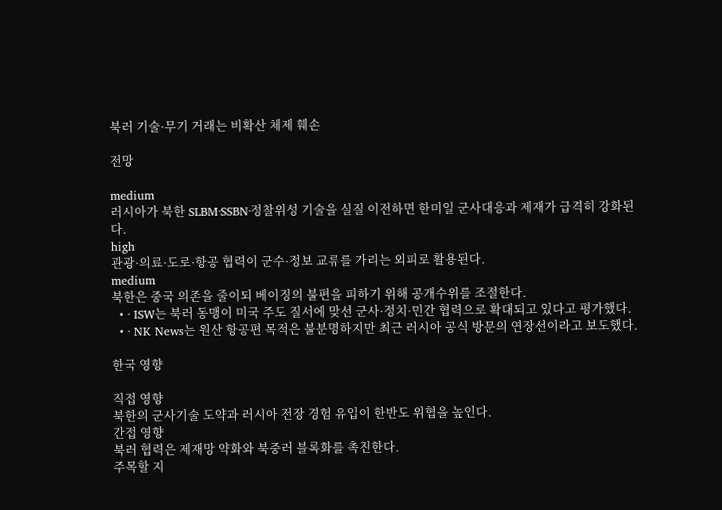북러 기술·무기 거래는 비확산 체제 훼손

전망

medium
러시아가 북한 SLBM·SSBN·정찰위성 기술을 실질 이전하면 한미일 군사대응과 제재가 급격히 강화된다.
high
관광·의료·도로·항공 협력이 군수·정보 교류를 가리는 외피로 활용된다.
medium
북한은 중국 의존을 줄이되 베이징의 불편을 피하기 위해 공개수위를 조절한다.
  • · ISW는 북러 동맹이 미국 주도 질서에 맞선 군사·정치·민간 협력으로 확대되고 있다고 평가했다.
  • · NK News는 원산 항공편 목적은 불분명하지만 최근 러시아 공식 방문의 연장선이라고 보도했다.

한국 영향

직접 영향
북한의 군사기술 도약과 러시아 전장 경험 유입이 한반도 위협을 높인다.
간접 영향
북러 협력은 제재망 약화와 북중러 블록화를 촉진한다.
주목할 지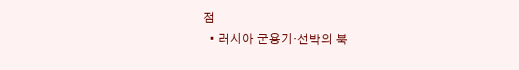점
  • 러시아 군용기·선박의 북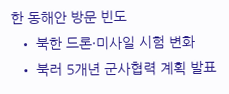한 동해안 방문 빈도
  • 북한 드론·미사일 시험 변화
  • 북러 5개년 군사협력 계획 발표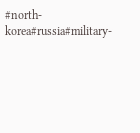#north-korea#russia#military-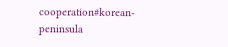cooperation#korean-peninsula